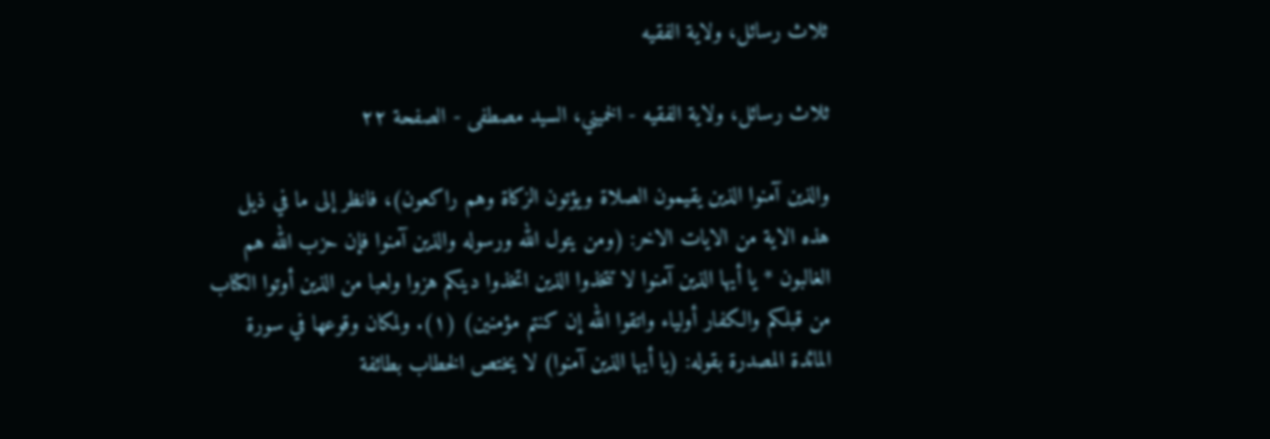ثلاث رسائل، ولاية الفقيه

ثلاث رسائل، ولاية الفقيه - الخميني، السيد مصطفى - الصفحة ٢٢

والذين آمنوا الذين يقيمون الصلاة ويؤتون الزكاة وهم راكعون)، فانظر إلى ما في ذيل هذه الاية من الايات الاخر: (ومن يتول الله ورسوله والذين آمنوا فإن حزب الله هم الغالبون * يا أيها الذين آمنوا لا تتخذوا الذين اتخذوا دينكم هزوا ولعبا من الذين أوتوا الكتاب من قبلكم والكفار أولياء واتقوا الله إن كنتم مؤمنين) (١). ولمكان وقوعها في سورة المائدة المصدرة بقوله: (يا أيها الذين آمنوا) لا يختص الخطاب بطائفة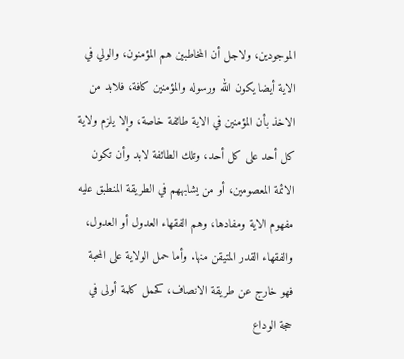الموجودين، ولاجل أن المخاطبين هم المؤمنون، والولي في الاية أيضا يكون الله ورسوله والمؤمنين كافة، فلابد من الاخذ بأن المؤمنين في الاية طائفة خاصة، وإلا يلزم ولاية كل أحد على كل أحد، وتلك الطائفة لابد وأن تكون الائمة المعصومين، أو من يشابههم في الطريقة المنطبق عليه مفهوم الاية ومفادها، وهم الفقهاء العدول أو العدول، والفقهاء القدر المتيقن منها. وأما حمل الولاية على المحبة فهو خارج عن طريقة الانصاف، كحمل كلمة أولى في حجة الوداع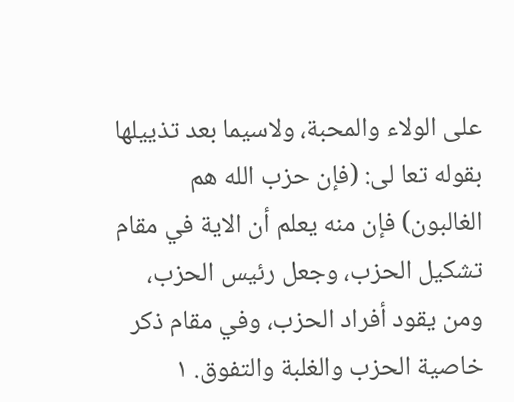على الولاء والمحبة، ولاسيما بعد تذييلها بقوله تعا لى: (فإن حزب الله هم الغالبون) فإن منه يعلم أن الاية في مقام تشكيل الحزب، وجعل رئيس الحزب، ومن يقود أفراد الحزب، وفي مقام ذكر خاصية الحزب والغلبة والتفوق. ١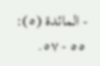- المائدة (٥): ٥٥ - ٥٧.